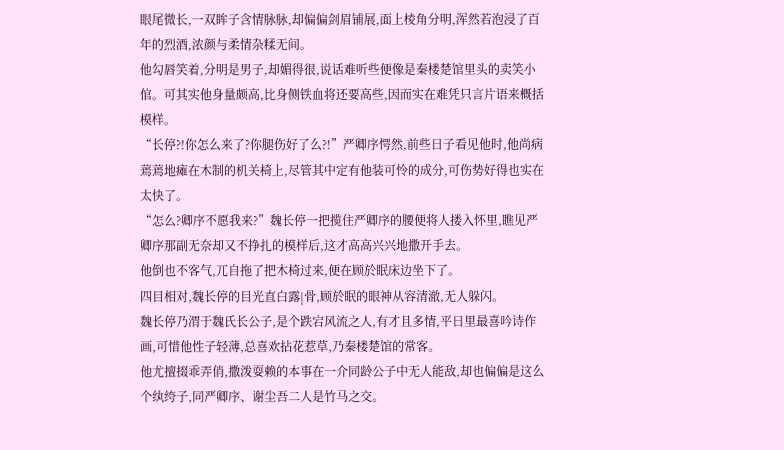眼尾微长,一双眸子含情脉脉,却偏偏剑眉铺展,面上棱角分明,浑然若泡浸了百年的烈酒,浓颜与柔情杂糅无间。
他勾唇笑着,分明是男子,却媚得很,说话难听些便像是秦楼楚馆里头的卖笑小倌。可其实他身量颇高,比身侧铁血将还要高些,因而实在难凭只言片语来概括模样。
“长停?!你怎么来了?你腿伤好了么?!”严卿序愕然,前些日子看见他时,他尚病蔫蔫地瘫在木制的机关椅上,尽管其中定有他装可怜的成分,可伤势好得也实在太快了。
“怎么?卿序不愿我来?”魏长停一把揽住严卿序的腰便将人搂入怀里,瞧见严卿序那副无奈却又不挣扎的模样后,这才高高兴兴地撒开手去。
他倒也不客气,兀自拖了把木椅过来,便在顾於眠床边坐下了。
四目相对,魏长停的目光直白露|骨,顾於眠的眼神从容清澈,无人躲闪。
魏长停乃渭于魏氏长公子,是个跌宕风流之人,有才且多情,平日里最喜吟诗作画,可惜他性子轻薄,总喜欢拈花惹草,乃秦楼楚馆的常客。
他尤擅掇乖弄俏,撒泼耍赖的本事在一介同龄公子中无人能敌,却也偏偏是这么个纨绔子,同严卿序、谢尘吾二人是竹马之交。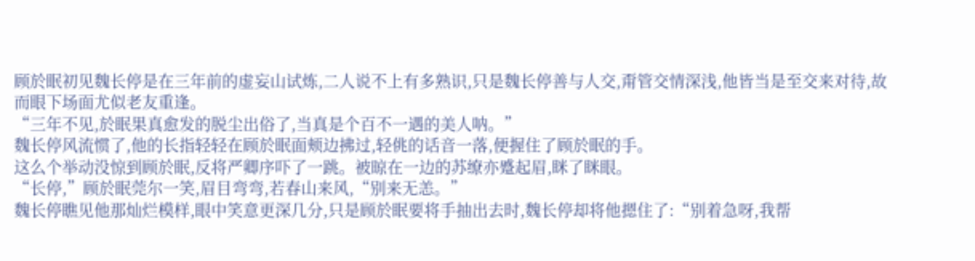顾於眠初见魏长停是在三年前的虚妄山试炼,二人说不上有多熟识,只是魏长停善与人交,甭管交情深浅,他皆当是至交来对待,故而眼下场面尤似老友重逢。
“三年不见,於眠果真愈发的脱尘出俗了,当真是个百不一遇的美人呐。”
魏长停风流惯了,他的长指轻轻在顾於眠面颊边拂过,轻佻的话音一落,便握住了顾於眠的手。
这么个举动没惊到顾於眠,反将严卿序吓了一跳。被晾在一边的苏缭亦蹙起眉,眯了眯眼。
“长停,”顾於眠莞尔一笑,眉目弯弯,若春山来风,“别来无恙。”
魏长停瞧见他那灿烂模样,眼中笑意更深几分,只是顾於眠要将手抽出去时,魏长停却将他摁住了:“别着急呀,我帮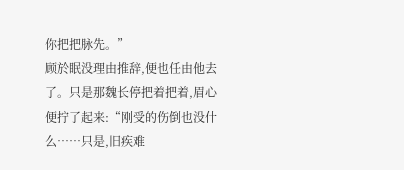你把把脉先。”
顾於眠没理由推辞,便也任由他去了。只是那魏长停把着把着,眉心便拧了起来:“刚受的伤倒也没什么……只是,旧疾难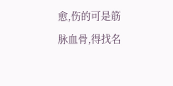愈,伤的可是筋脉血骨,得找名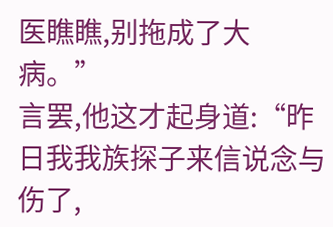医瞧瞧,别拖成了大病。”
言罢,他这才起身道:“昨日我我族探子来信说念与伤了,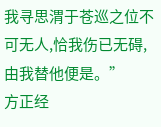我寻思渭于苍巡之位不可无人,恰我伤已无碍,由我替他便是。”
方正经